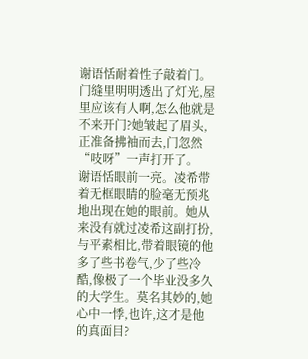谢语恬耐着性子敲着门。门缝里明明透出了灯光,屋里应该有人啊,怎么他就是不来开门?她皱起了眉头,正准备拂袖而去,门忽然“吱呀”一声打开了。
谢语恬眼前一亮。凌希带着无框眼睛的脸毫无预兆地出现在她的眼前。她从来没有就过凌希这副打扮,与平素相比,带着眼镜的他多了些书卷气,少了些冷酷,像极了一个毕业没多久的大学生。莫名其妙的,她心中一悸,也许,这才是他的真面目?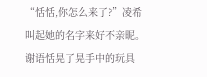“恬恬,你怎么来了?”凌希叫起她的名字来好不亲昵。
谢语恬晃了晃手中的玩具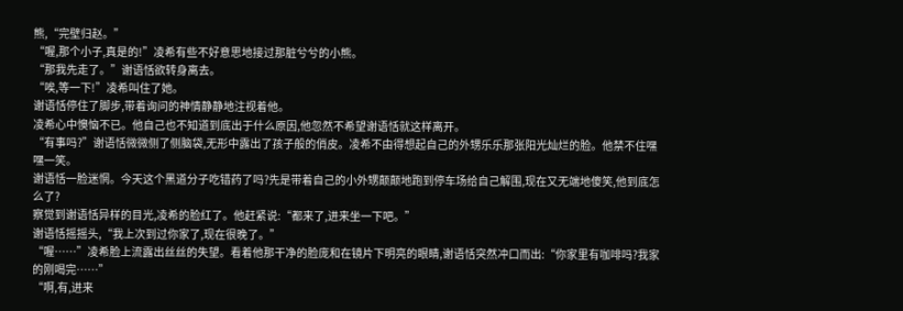熊,“完壁归赵。”
“喔,那个小子,真是的!”凌希有些不好意思地接过那脏兮兮的小熊。
“那我先走了。”谢语恬欲转身离去。
“唉,等一下!”凌希叫住了她。
谢语恬停住了脚步,带着询问的神情静静地注视着他。
凌希心中懊恼不已。他自己也不知道到底出于什么原因,他忽然不希望谢语恬就这样离开。
“有事吗?”谢语恬微微侧了侧脑袋,无形中露出了孩子般的俏皮。凌希不由得想起自己的外甥乐乐那张阳光灿烂的脸。他禁不住嘿嘿一笑。
谢语恬一脸迷惘。今天这个黑道分子吃错药了吗?先是带着自己的小外甥颠颠地跑到停车场给自己解围,现在又无端地傻笑,他到底怎么了?
察觉到谢语恬异样的目光,凌希的脸红了。他赶紧说:“都来了,进来坐一下吧。”
谢语恬摇摇头,“我上次到过你家了,现在很晚了。”
“喔……”凌希脸上流露出丝丝的失望。看着他那干净的脸庞和在镜片下明亮的眼睛,谢语恬突然冲口而出:“你家里有咖啡吗?我家的刚喝完……”
“啊,有,进来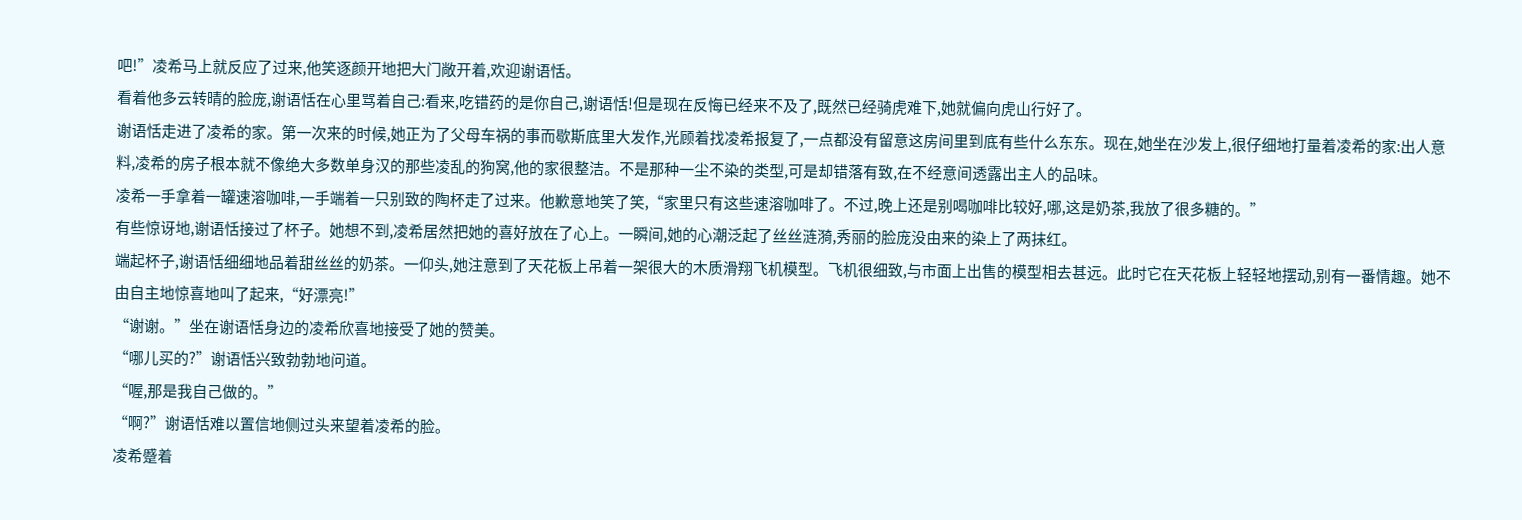吧!”凌希马上就反应了过来,他笑逐颜开地把大门敞开着,欢迎谢语恬。
看着他多云转晴的脸庞,谢语恬在心里骂着自己:看来,吃错药的是你自己,谢语恬!但是现在反悔已经来不及了,既然已经骑虎难下,她就偏向虎山行好了。
谢语恬走进了凌希的家。第一次来的时候,她正为了父母车祸的事而歇斯底里大发作,光顾着找凌希报复了,一点都没有留意这房间里到底有些什么东东。现在,她坐在沙发上,很仔细地打量着凌希的家:出人意料,凌希的房子根本就不像绝大多数单身汉的那些凌乱的狗窝,他的家很整洁。不是那种一尘不染的类型,可是却错落有致,在不经意间透露出主人的品味。
凌希一手拿着一罐速溶咖啡,一手端着一只别致的陶杯走了过来。他歉意地笑了笑,“家里只有这些速溶咖啡了。不过,晚上还是别喝咖啡比较好,哪,这是奶茶,我放了很多糖的。”
有些惊讶地,谢语恬接过了杯子。她想不到,凌希居然把她的喜好放在了心上。一瞬间,她的心潮泛起了丝丝涟漪,秀丽的脸庞没由来的染上了两抹红。
端起杯子,谢语恬细细地品着甜丝丝的奶茶。一仰头,她注意到了天花板上吊着一架很大的木质滑翔飞机模型。飞机很细致,与市面上出售的模型相去甚远。此时它在天花板上轻轻地摆动,别有一番情趣。她不由自主地惊喜地叫了起来,“好漂亮!”
“谢谢。”坐在谢语恬身边的凌希欣喜地接受了她的赞美。
“哪儿买的?”谢语恬兴致勃勃地问道。
“喔,那是我自己做的。”
“啊?”谢语恬难以置信地侧过头来望着凌希的脸。
凌希蹙着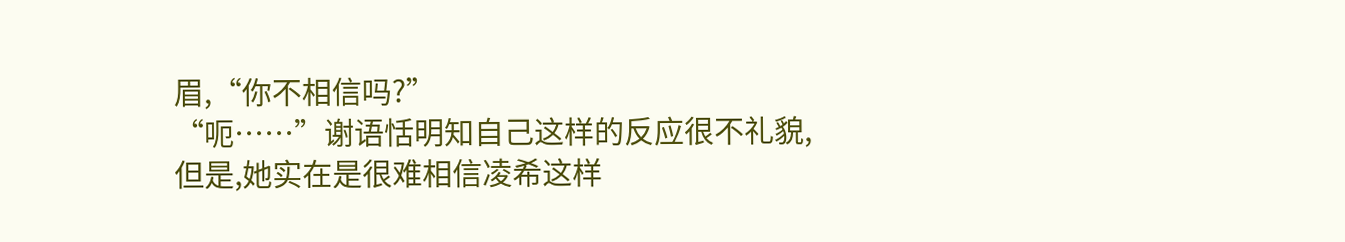眉,“你不相信吗?”
“呃……”谢语恬明知自己这样的反应很不礼貌,但是,她实在是很难相信凌希这样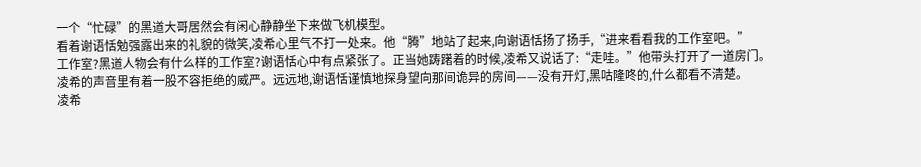一个“忙碌”的黑道大哥居然会有闲心静静坐下来做飞机模型。
看着谢语恬勉强露出来的礼貌的微笑,凌希心里气不打一处来。他“腾”地站了起来,向谢语恬扬了扬手,“进来看看我的工作室吧。”
工作室?黑道人物会有什么样的工作室?谢语恬心中有点紧张了。正当她踌躇着的时候,凌希又说话了:“走哇。”他带头打开了一道房门。
凌希的声音里有着一股不容拒绝的威严。远远地,谢语恬谨慎地探身望向那间诡异的房间——没有开灯,黑咕隆咚的,什么都看不清楚。
凌希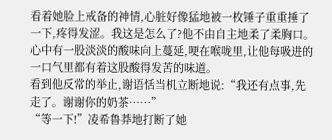看着她脸上戒备的神情,心脏好像猛地被一枚锤子重重捶了一下,疼得发涩。我这是怎么了?他不由自主地柔了柔胸口。心中有一股淡淡的酸味向上蔓延,哽在喉咙里,让他每吸进的一口气里都有着这股酸得发苦的味道。
看到他反常的举止,谢语恬当机立断地说:“我还有点事,先走了。谢谢你的奶茶……”
“等一下!”凌希鲁莽地打断了她